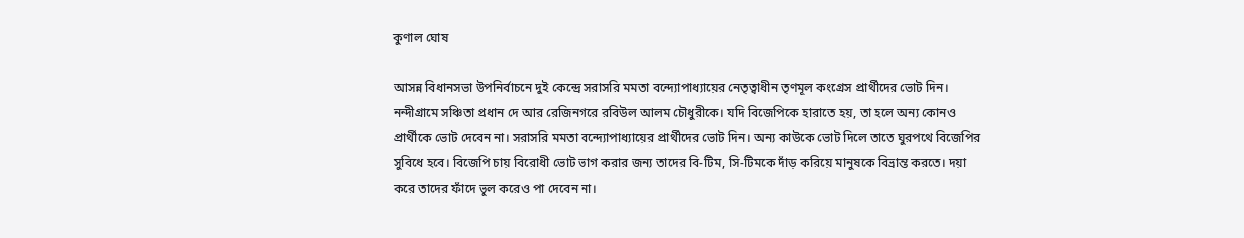কুণাল ঘোষ

আসন্ন বিধানসভা উপনির্বাচনে দুই কেন্দ্রে সরাসরি মমতা বন্দ্যোপাধ্যায়ের নেতৃত্বাধীন তৃণমূল কংগ্রেস প্রার্থীদের ভোট দিন। নন্দীগ্রামে সঞ্চিতা প্রধান দে আর রেজিনগরে রবিউল আলম চৌধুরীকে। যদি বিজেপিকে হারাতে হয়, তা হলে অন্য কোনও প্রার্থীকে ভোট দেবেন না। সরাসরি মমতা বন্দ্যোপাধ্যায়ের প্রার্থীদের ভোট দিন। অন্য কাউকে ভোট দিলে তাতে ঘুরপথে বিজেপির সুবিধে হবে। বিজেপি চায় বিরোধী ভোট ভাগ করার জন্য তাদের বি-টিম, সি-টিমকে দাঁড় করিয়ে মানুষকে বিভ্রান্ত করতে। দয়া করে তাদের ফাঁদে ভুল করেও পা দেবেন না।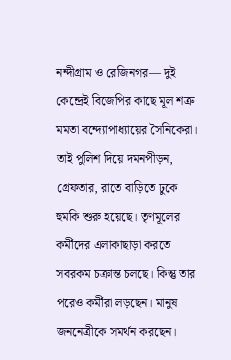নন্দীগ্রাম ও রেজিনগর— দুই কেন্দ্রেই বিজেপির কাছে মূল শত্রু মমতা বন্দ্যোপাধ্যায়ের সৈনিকেরা। তাই পুলিশ দিয়ে দমনপীড়ন, গ্রেফতার, রাতে বাড়িতে ঢুকে হুমকি শুরু হয়েছে। তৃণমূলের কর্মীদের এলাকাছাড়া করতে সবরকম চক্রান্ত চলছে। কিন্তু তার পরেও কর্মীরা লড়ছেন। মানুষ জননেত্রীকে সমর্থন করছেন।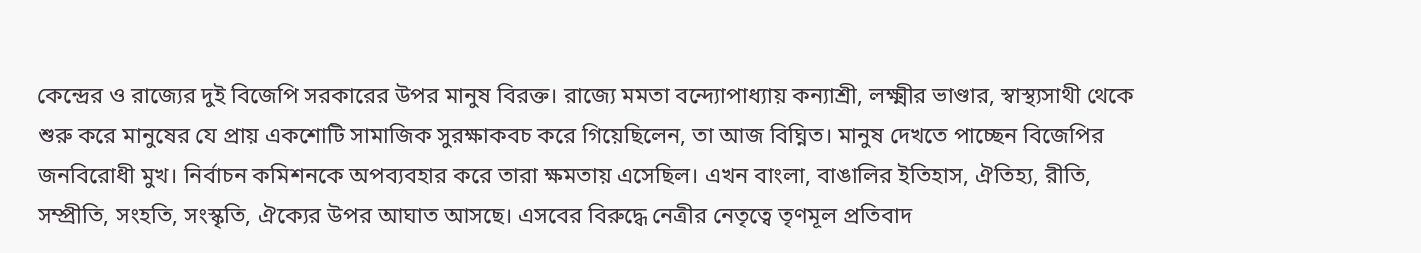কেন্দ্রের ও রাজ্যের দুই বিজেপি সরকারের উপর মানুষ বিরক্ত। রাজ্যে মমতা বন্দ্যোপাধ্যায় কন্যাশ্রী, লক্ষ্মীর ভাণ্ডার, স্বাস্থ্যসাথী থেকে শুরু করে মানুষের যে প্রায় একশোটি সামাজিক সুরক্ষাকবচ করে গিয়েছিলেন, তা আজ বিঘ্নিত। মানুষ দেখতে পাচ্ছেন বিজেপির জনবিরোধী মুখ। নির্বাচন কমিশনকে অপব্যবহার করে তারা ক্ষমতায় এসেছিল। এখন বাংলা, বাঙালির ইতিহাস, ঐতিহ্য, রীতি, সম্প্রীতি, সংহতি, সংস্কৃতি, ঐক্যের উপর আঘাত আসছে। এসবের বিরুদ্ধে নেত্রীর নেতৃত্বে তৃণমূল প্রতিবাদ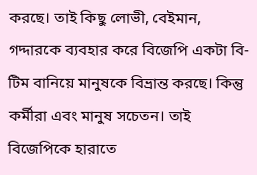করছে। তাই কিছু লোভী, বেইমান, গদ্দারকে ব্যবহার করে বিজেপি একটা বি-টিম বানিয়ে মানুষকে বিভ্রান্ত করছে। কিন্তু কর্মীরা এবং মানুষ সচেতন। তাই বিজেপিকে হারাতে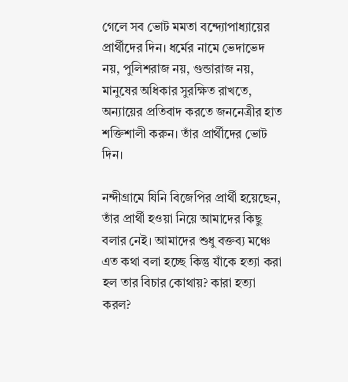গেলে সব ভোট মমতা বন্দ্যোপাধ্যায়ের প্রার্থীদের দিন। ধর্মের নামে ভেদাভেদ নয়, পুলিশরাজ নয়, গুন্ডারাজ নয়, মানুষের অধিকার সুরক্ষিত রাখতে, অন্যায়ের প্রতিবাদ করতে জননেত্রীর হাত শক্তিশালী করুন। তাঁর প্রার্থীদের ভোট দিন।

নন্দীগ্রামে যিনি বিজেপির প্রার্থী হয়েছেন, তাঁর প্রার্থী হওয়া নিয়ে আমাদের কিছু বলার নেই। আমাদের শুধু বক্তব্য মঞ্চে এত কথা বলা হচ্ছে কিন্তু যাঁকে হত্যা করা হল তার বিচার কোথায়? কারা হত্যা করল?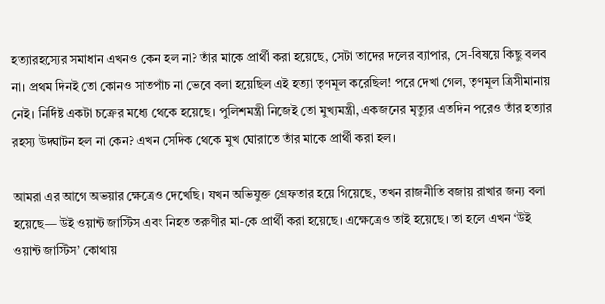হত্যারহস্যের সমাধান এখনও কেন হল না? তাঁর মাকে প্রার্থী করা হয়েছে, সেটা তাদের দলের ব্যাপার, সে-বিষয়ে কিছু বলব না। প্রথম দিনই তো কোনও সাতপাঁচ না ভেবে বলা হয়েছিল এই হত্যা তৃণমূল করেছিল! পরে দেখা গেল, তৃণমূল ত্রিসীমানায় নেই। নির্দিষ্ট একটা চক্রের মধ্যে থেকে হয়েছে। পুলিশমন্ত্রী নিজেই তো মুখ্যমন্ত্রী, একজনের মৃত্যুর এতদিন পরেও তাঁর হত্যার রহস্য উদ্ঘাটন হল না কেন? এখন সেদিক থেকে মুখ ঘোরাতে তাঁর মাকে প্রার্থী করা হল।

আমরা এর আগে অভয়ার ক্ষেত্রেও দেখেছি। যখন অভিযুক্ত গ্রেফতার হয়ে গিয়েছে, তখন রাজনীতি বজায় রাখার জন্য বলা হয়েছে— উই ওয়ান্ট জাস্টিস এবং নিহত তরুণীর মা-কে প্রার্থী করা হয়েছে। এক্ষেত্রেও তাই হয়েছে। তা হলে এখন ‘উই ওয়ান্ট জাস্টিস’ কোথায়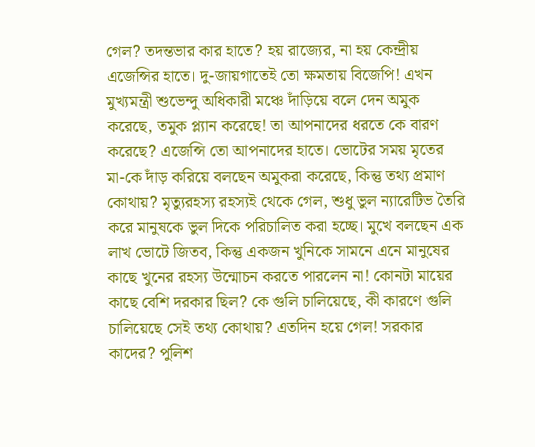গেল? তদন্তভার কার হাতে? হয় রাজ্যের, না হয় কেন্দ্রীয় এজেন্সির হাতে। দু-জায়গাতেই তো ক্ষমতায় বিজেপি! এখন মুখ্যমন্ত্রী শুভেন্দু অধিকারী মঞ্চে দাঁড়িয়ে বলে দেন অমুক করেছে, তমুক প্ল্যান করেছে! তা আপনাদের ধরতে কে বারণ করেছে? এজেন্সি তো আপনাদের হাতে। ভোটের সময় মৃতের মা-কে দাঁড় করিয়ে বলছেন অমুকরা করেছে, কিন্তু তথ্য প্রমাণ কোথায়? মৃত্যুরহস্য রহস্যই থেকে গেল, শুধু ভুল ন্যারেটিভ তৈরি করে মানুষকে ভুল দিকে পরিচালিত করা হচ্ছে। মুখে বলছেন এক লাখ ভোটে জিতব, কিন্তু একজন খুনিকে সামনে এনে মানুষের কাছে খুনের রহস্য উন্মোচন করতে পারলেন না! কোনটা মায়ের কাছে বেশি দরকার ছিল? কে গুলি চালিয়েছে, কী কারণে গুলি চালিয়েছে সেই তথ্য কোথায়? এতদিন হয়ে গেল! সরকার কাদের? পুলিশ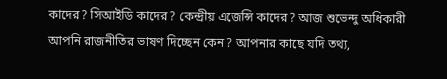কাদের? সিআইডি কাদের? কেন্দ্রীয় এজেন্সি কাদের? আজ শুভেন্দু অধিকারী আপনি রাজনীতির ভাষণ দিচ্ছেন কেন? আপনার কাছে যদি তথ্য,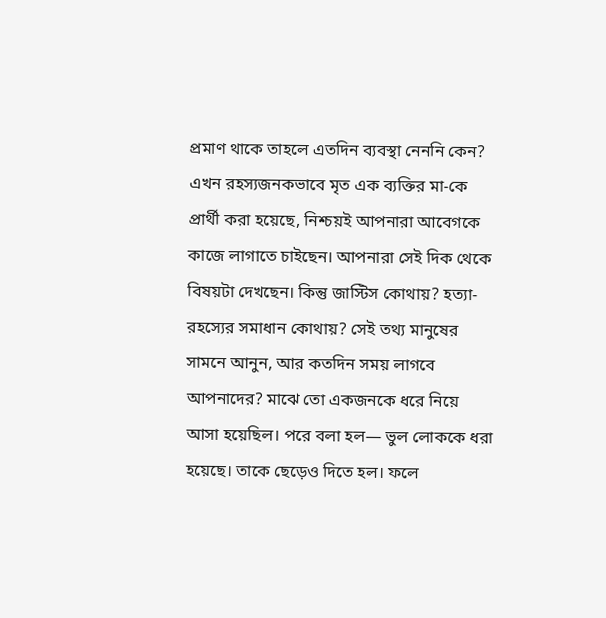প্রমাণ থাকে তাহলে এতদিন ব্যবস্থা নেননি কেন? এখন রহস্যজনকভাবে মৃত এক ব্যক্তির মা-কে প্রার্থী করা হয়েছে, নিশ্চয়ই আপনারা আবেগকে কাজে লাগাতে চাইছেন। আপনারা সেই দিক থেকে বিষয়টা দেখছেন। কিন্তু জাস্টিস কোথায়? হত্যা-রহস্যের সমাধান কোথায়? সেই তথ্য মানুষের সামনে আনুন, আর কতদিন সময় লাগবে আপনাদের? মাঝে তো একজনকে ধরে নিয়ে আসা হয়েছিল। পরে বলা হল— ভুল লোককে ধরা হয়েছে। তাকে ছেড়েও দিতে হল। ফলে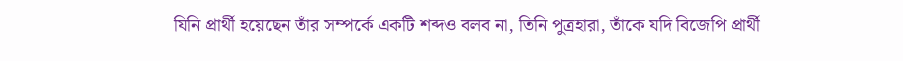যিনি প্রার্থী হয়েছেন তাঁর সম্পর্কে একটি শব্দও বলব না, তিনি পুত্রহারা, তাঁকে যদি বিজেপি প্রার্থী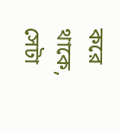করে থাকে, সেটা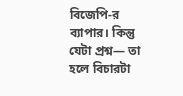বিজেপি-র ব্যাপার। কিন্তু যেটা প্রশ্ন— তা হলে বিচারটা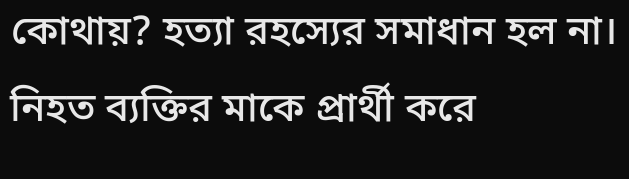কোথায়? হত্যা রহস্যের সমাধান হল না। নিহত ব্যক্তির মাকে প্রার্থী করে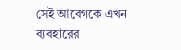সেই আবেগকে এখন ব্যবহারের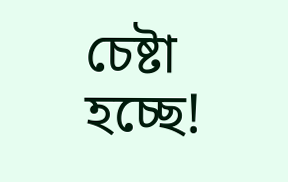চেষ্টা হচ্ছে!